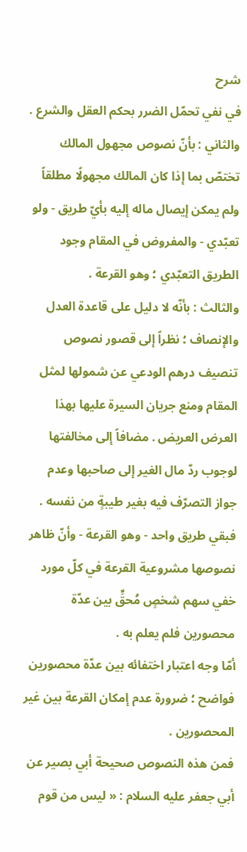شرح
في نفي تحمّل الضرر بحكم العقل والشرع .
والثاني : بأنّ نصوص مجهول المالك تختصّ بما إذا كان المالك مجهولًا مطلقاً ولم يمكن إيصال ماله إليه بأيّ طريق - ولو تعبّدي - والمفروض في المقام وجود الطريق التعبّدي ؛ وهو القرعة .
والثالث : بأنّه لا دليل على قاعدة العدل والإنصاف ؛ نظراً إلى قصور نصوص تنصيف درهم الودعي عن شمولها لمثل المقام ومنع جريان السيرة عليها بهذا العرض العريض . مضافاً إلى مخالفتها لوجوب ردّ مال الغير إلى صاحبها وعدم جواز التصرّف فيه بغير طيبةٍ من نفسه .
فبقي طريق واحد - وهو القرعة - وأنّ ظاهر نصوصها مشروعية القرعة في كلّ مورد خفي سهم شخصٍ مُحقٍّ بين عدّة محصورين فلم يعلم به .
أمّا وجه اعتبار اختفائه بين عدّة محصورين فواضح ؛ ضرورة عدم إمكان القرعة بين غير المحصورين .
فمن هذه النصوص صحيحة أبي بصير عن أبي جعفر عليه السلام : « ليس من قوم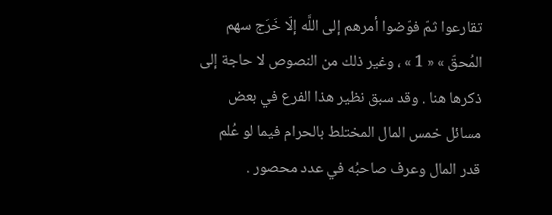تقارعوا ثمّ فوّضوا أمرهم إلى اللَّه إلّا خَرَج سهم المُحقّ » « 1 » ، وغير ذلك من النصوص لا حاجة إلى ذكرها هنا . وقد سبق نظير هذا الفرع في بعض مسائل خمس المال المختلط بالحرام فيما لو عُلم قدر المال وعرف صاحبُه في عدد محصور .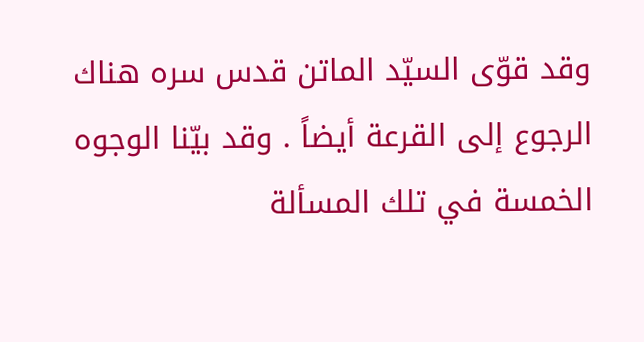وقد قوّى السيّد الماتن قدس سره هناك الرجوع إلى القرعة أيضاً . وقد بيّنا الوجوه الخمسة في تلك المسألة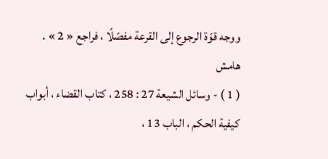ووجه قوّة الرجوع إلى القرعة مفصّلًا ، فراجع « 2 » .
هامش
( 1 ) - وسائل الشيعة 27 : 258 ، كتاب القضاء ، أبواب كيفية الحكم ، الباب 13 ،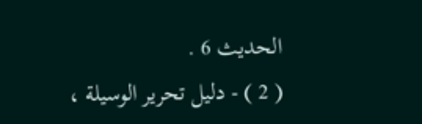الحديث 6 .
( 2 ) - دليل تحرير الوسيلة ،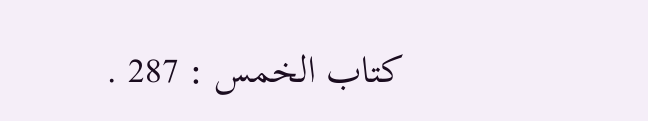كتاب الخمس : 287 .